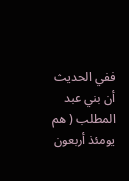ففي الحديث أن بني عبد المطلب ( هم يومئذ أربعون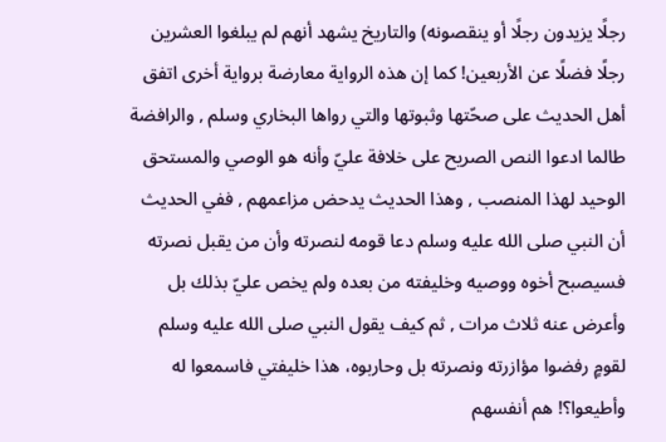رجلًا يزيدون رجلًا أو ينقصونه) والتاريخ يشهد أنهم لم يبلغوا العشرين رجلًا فضلًا عن الأربعين! كما إن هذه الرواية معارضة برواية أخرى اتفق أهل الحديث على صحّتها وثبوتها والتي رواها البخاري وسلم , والرافضة طالما ادعوا النص الصريح على خلافة عليّ وأنه هو الوصي والمستحق الوحيد لهذا المنصب , وهذا الحديث يدحض مزاعمهم , ففي الحديث أن النبي صلى الله عليه وسلم دعا قومه لنصرته وأن من يقبل نصرته فسيصبح أخوه ووصيه وخليفته من بعده ولم يخص عليّ بذلك بل وأعرض عنه ثلاث مرات , ثم كيف يقول النبي صلى الله عليه وسلم لقومٍ رفضوا مؤازرته ونصرته بل وحاربوه، هذا خليفتي فاسمعوا له وأطيعوا؟! هم أنفسهم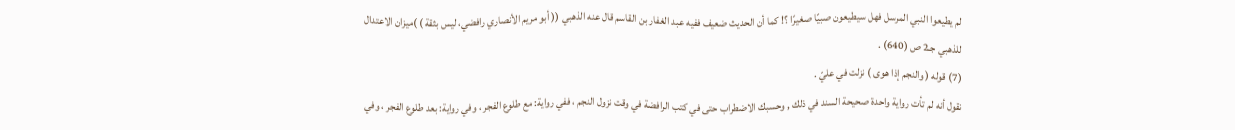لم يطيعوا النبي المرسل فهل سيطيعون صبيًا صغيرًا ؟! كما أن الحديث ضعيف ففيه عبد الغفار بن القاسم قال عنه الذهبي (( أبو مريم الأنصاري رافضي، ليس بثقة ) )ميزان الاعتدال للذهبي جـ2 ص (640) .
(7) قوله ( والنجم إذا هوى ) نزلت في عليّ .
نقول أنه لم تأت رواية واحدة صحيحة السند في ذلك , وحسبك الاضطراب حتى في كتب الرافضة في وقت نزول النجم ، ففي رواية: مع طلوع الفجر ، وفي رواية: بعد طلوع الفجر ، وفي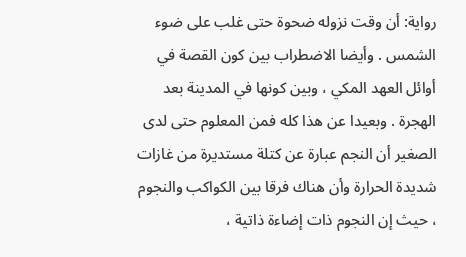رواية: أن وقت نزوله ضحوة حتى غلب على ضوء الشمس . وأيضا الاضطراب بين كون القصة في أوائل العهد المكي ، وبين كونها في المدينة بعد الهجرة . وبعيدا عن هذا كله فمن المعلوم حتى لدى الصغير أن النجم عبارة عن كتلة مستديرة من غازات شديدة الحرارة وأن هناك فرقا بين الكواكب والنجوم ، حيث إن النجوم ذات إضاءة ذاتية ،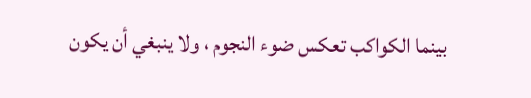بينما الكواكب تعكس ضوء النجوم ، ولا ينبغي أن يكون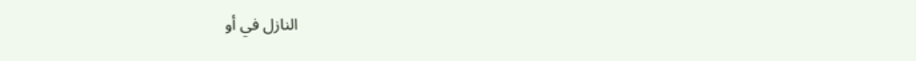النازل في أو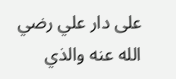على دار علي رضي الله عنه والذي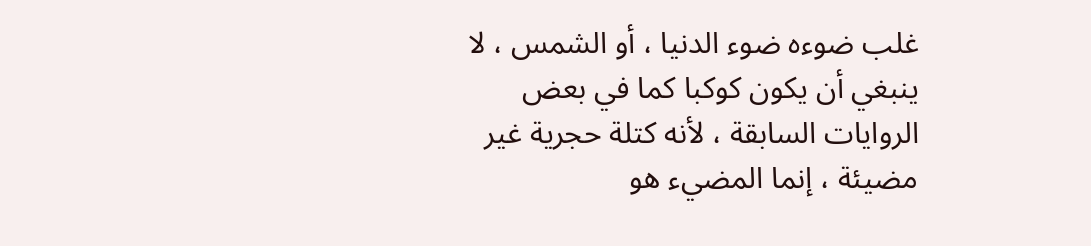غلب ضوءه ضوء الدنيا ، أو الشمس ، لا ينبغي أن يكون كوكبا كما في بعض الروايات السابقة ، لأنه كتلة حجرية غير مضيئة ، إنما المضيء هو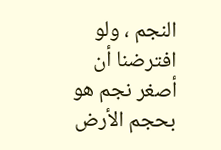النجم ، ولو افترضنا أن أصغر نجم هو بحجم الأرض